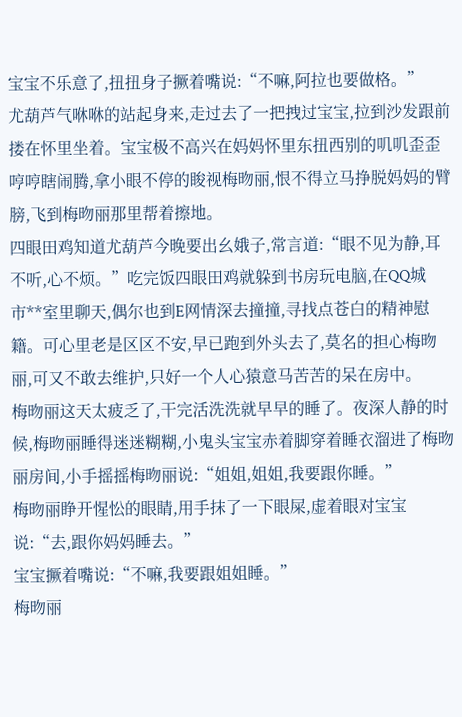宝宝不乐意了,扭扭身子撅着嘴说:“不嘛,阿拉也要做格。”
尤葫芦气咻咻的站起身来,走过去了一把拽过宝宝,拉到沙发跟前搂在怀里坐着。宝宝极不高兴在妈妈怀里东扭西别的叽叽歪歪哼哼瞎闹腾,拿小眼不停的睃视梅昒丽,恨不得立马挣脱妈妈的臂膀,飞到梅昒丽那里帮着擦地。
四眼田鸡知道尤葫芦今晚要出幺娥子,常言道:“眼不见为静,耳不听,心不烦。”吃完饭四眼田鸡就躲到书房玩电脑,在QQ城市**室里聊天,偶尔也到E网情深去撞撞,寻找点苍白的精神慰籍。可心里老是区区不安,早已跑到外头去了,莫名的担心梅昒丽,可又不敢去维护,只好一个人心猿意马苦苦的呆在房中。
梅昒丽这天太疲乏了,干完活洗洗就早早的睡了。夜深人静的时候,梅昒丽睡得迷迷糊糊,小鬼头宝宝赤着脚穿着睡衣溜进了梅昒丽房间,小手摇摇梅昒丽说:“姐姐,姐姐,我要跟你睡。”
梅昒丽睁开惺忪的眼睛,用手抹了一下眼屎,虚着眼对宝宝说:“去,跟你妈妈睡去。”
宝宝撅着嘴说:“不嘛,我要跟姐姐睡。”
梅昒丽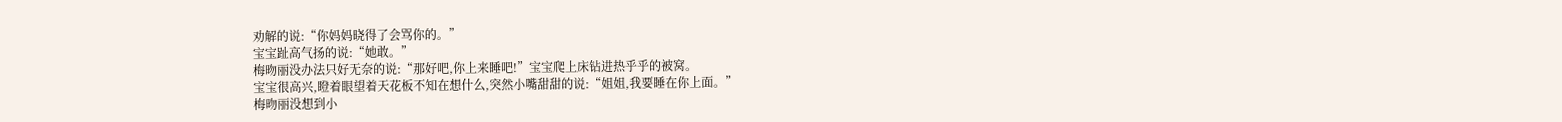劝解的说:“你妈妈晓得了会骂你的。”
宝宝趾高气扬的说:“她敢。”
梅昒丽没办法只好无奈的说:“那好吧,你上来睡吧!”宝宝爬上床钻进热乎乎的被窝。
宝宝很高兴,瞪着眼望着天花板不知在想什么,突然小嘴甜甜的说:“姐姐,我要睡在你上面。”
梅昒丽没想到小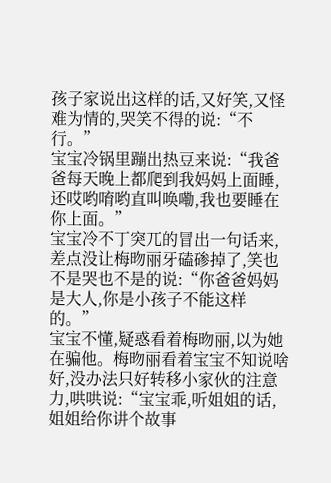孩子家说出这样的话,又好笑,又怪难为情的,哭笑不得的说:“不行。”
宝宝冷锅里蹦出热豆来说:“我爸爸每天晚上都爬到我妈妈上面睡,还哎哟唷哟直叫唤嘞,我也要睡在你上面。”
宝宝冷不丁突兀的冒出一句话来,差点没让梅昒丽牙磕碜掉了,笑也不是哭也不是的说:“你爸爸妈妈是大人,你是小孩子不能这样的。”
宝宝不懂,疑惑看着梅昒丽,以为她在骗他。梅昒丽看着宝宝不知说啥好,没办法只好转移小家伙的注意力,哄哄说:“宝宝乖,听姐姐的话,姐姐给你讲个故事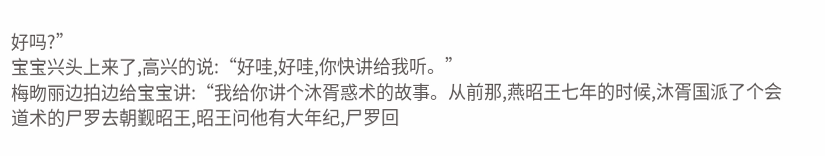好吗?”
宝宝兴头上来了,高兴的说:“好哇,好哇,你快讲给我听。”
梅昒丽边拍边给宝宝讲:“我给你讲个沐胥惑术的故事。从前那,燕昭王七年的时候,沐胥国派了个会道术的尸罗去朝觐昭王,昭王问他有大年纪,尸罗回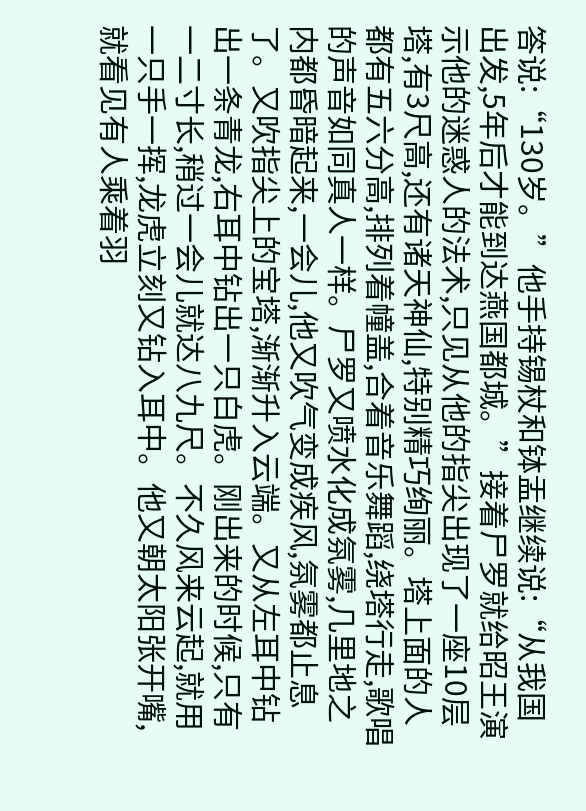答说:“130岁。”他手持锡杖和钵盂继续说:“从我国出发,5年后才能到达燕国都城。”接着尸罗就给昭王演示他的迷惑人的法术,只见从他的指尖出现了一座10层塔,有3尺高,还有诸天神仙,特别精巧绚丽。塔上面的人都有五六分高,排列着幢盖,合着音乐舞蹈,绕塔行走,歌唱的声音如同真人一样。尸罗又喷水化成氛雾,几里地之内都昏暗起来,一会儿,他又吹气变成疾风,氛雾都止息了。又吹指尖上的宝塔,渐渐升入云端。又从左耳中钻出一条青龙,右耳中钻出一只白虎。刚出来的时候,只有一二寸长,稍过一会儿就达八九尺。不久风来云起,就用一只手一挥,龙虎立刻又钻入耳中。他又朝太阳张开嘴,就看见有人乘着羽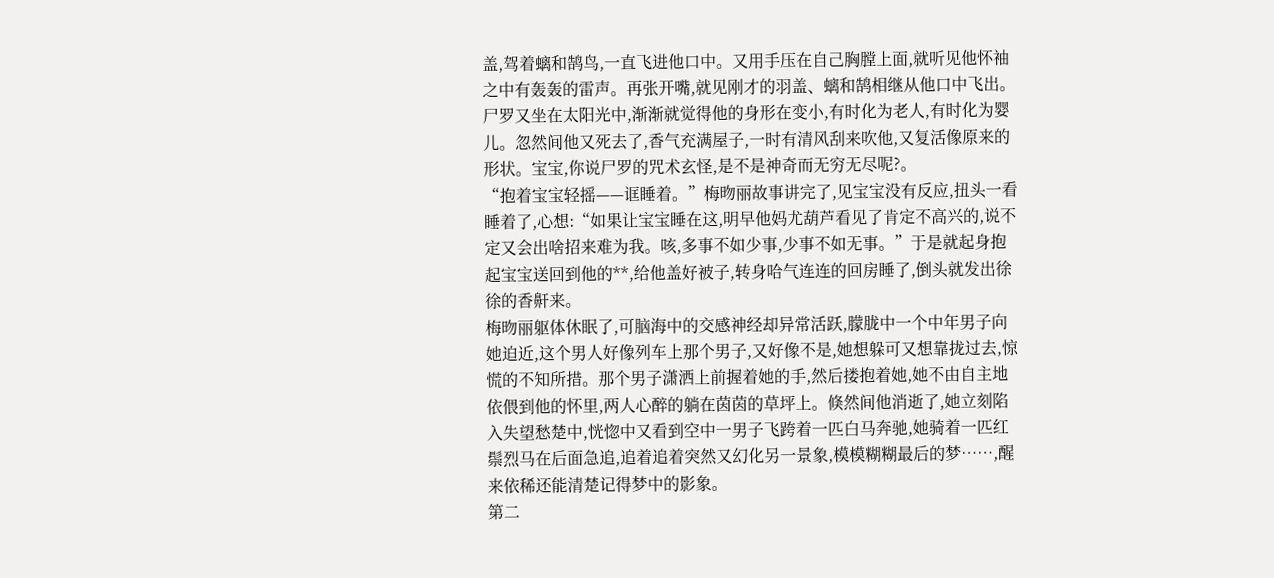盖,驾着螭和鹄鸟,一直飞进他口中。又用手压在自己胸膛上面,就听见他怀袖之中有轰轰的雷声。再张开嘴,就见刚才的羽盖、螭和鹄相继从他口中飞出。尸罗又坐在太阳光中,渐渐就觉得他的身形在变小,有时化为老人,有时化为婴儿。忽然间他又死去了,香气充满屋子,一时有清风刮来吹他,又复活像原来的形状。宝宝,你说尸罗的咒术玄怪,是不是神奇而无穷无尽呢?。
“抱着宝宝轻摇——诓睡着。”梅昒丽故事讲完了,见宝宝没有反应,扭头一看睡着了,心想:“如果让宝宝睡在这,明早他妈尤葫芦看见了肯定不高兴的,说不定又会出啥招来难为我。咳,多事不如少事,少事不如无事。”于是就起身抱起宝宝送回到他的**,给他盖好被子,转身哈气连连的回房睡了,倒头就发出徐徐的香鼾来。
梅昒丽躯体休眠了,可脑海中的交感神经却异常活跃,朦胧中一个中年男子向她迫近,这个男人好像列车上那个男子,又好像不是,她想躲可又想靠拢过去,惊慌的不知所措。那个男子潇洒上前握着她的手,然后搂抱着她,她不由自主地依偎到他的怀里,两人心醉的躺在茵茵的草坪上。倏然间他消逝了,她立刻陷入失望愁楚中,恍惚中又看到空中一男子飞跨着一匹白马奔驰,她骑着一匹红鬃烈马在后面急追,追着追着突然又幻化另一景象,模模糊糊最后的梦……,醒来依稀还能清楚记得梦中的影象。
第二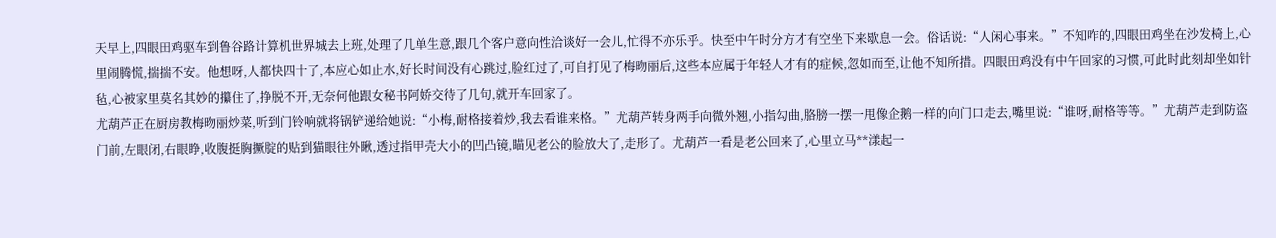天早上,四眼田鸡驱车到鲁谷路计算机世界城去上班,处理了几单生意,跟几个客户意向性洽谈好一会儿,忙得不亦乐乎。快至中午时分方才有空坐下来歇息一会。俗话说:“人闲心事来。”不知咋的,四眼田鸡坐在沙发椅上,心里闹腾慌,揣揣不安。他想呀,人都快四十了,本应心如止水,好长时间没有心跳过,脸红过了,可自打见了梅昒丽后,这些本应属于年轻人才有的症候,忽如而至,让他不知所措。四眼田鸡没有中午回家的习惯,可此时此刻却坐如针毡,心被家里莫名其妙的攥住了,挣脱不开,无奈何他跟女秘书阿娇交待了几句,就开车回家了。
尤葫芦正在厨房教梅昒丽炒菜,听到门铃响就将锅铲递给她说:“小梅,耐格接着炒,我去看谁来格。”尤葫芦转身两手向微外翘,小指勾曲,胳膀一摆一甩像企鹅一样的向门口走去,嘴里说:“谁呀,耐格等等。”尤葫芦走到防盗门前,左眼闭,右眼睁,收腹挺胸撅腚的贴到猫眼往外瞅,透过指甲壳大小的凹凸镜,瞄见老公的脸放大了,走形了。尤葫芦一看是老公回来了,心里立马**漾起一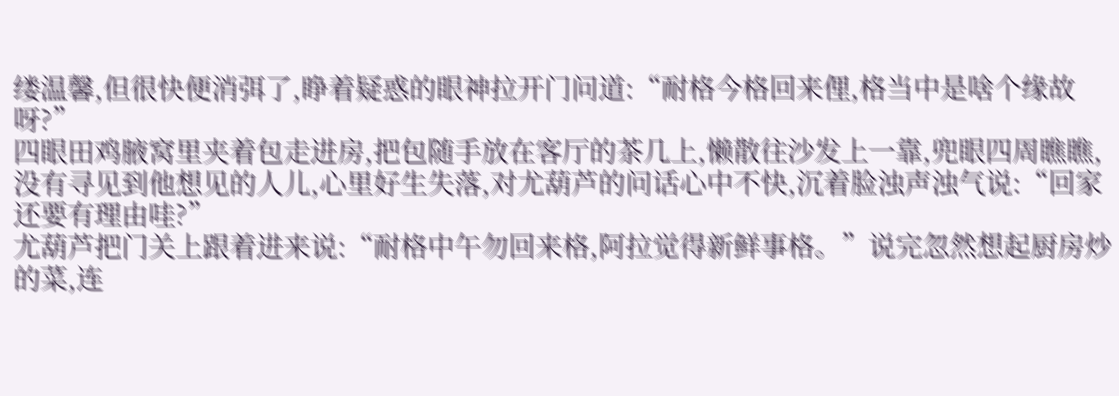缕温馨,但很快便消弭了,睁着疑惑的眼神拉开门问道:“耐格今格回来俚,格当中是啥个缘故呀?”
四眼田鸡腋窝里夹着包走进房,把包随手放在客厅的茶几上,懒散往沙发上一靠,兜眼四周瞧瞧,没有寻见到他想见的人儿,心里好生失落,对尤葫芦的问话心中不快,沉着脸浊声浊气说:“回家还要有理由哇?”
尤葫芦把门关上跟着进来说:“耐格中午勿回来格,阿拉觉得新鲜事格。”说完忽然想起厨房炒的菜,连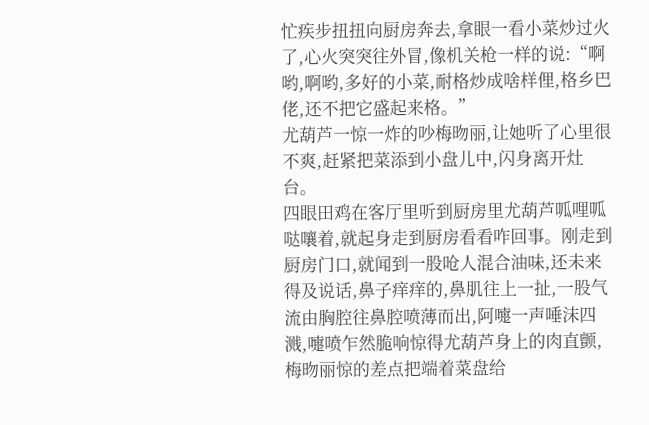忙疾步扭扭向厨房奔去,拿眼一看小菜炒过火了,心火突突往外冒,像机关枪一样的说:“啊哟,啊哟,多好的小菜,耐格炒成啥样俚,格乡巴佬,还不把它盛起来格。”
尤葫芦一惊一炸的吵梅昒丽,让她听了心里很不爽,赶紧把菜添到小盘儿中,闪身离开灶台。
四眼田鸡在客厅里听到厨房里尤葫芦呱哩呱哒嚷着,就起身走到厨房看看咋回事。刚走到厨房门口,就闻到一股呛人混合油味,还未来得及说话,鼻子痒痒的,鼻肌往上一扯,一股气流由胸腔往鼻腔喷薄而出,阿嚏一声唾沫四溅,嚏喷乍然脆响惊得尤葫芦身上的肉直颤,梅昒丽惊的差点把端着菜盘给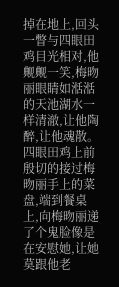掉在地上,回头一瞥与四眼田鸡目光相对,他觍觍一笑,梅昒丽眼睛如湉湉的天池湖水一样清澈,让他陶醉,让他魂散。四眼田鸡上前殷切的接过梅昒丽手上的菜盘,端到餐桌上,向梅昒丽递了个鬼脸像是在安慰她,让她莫跟他老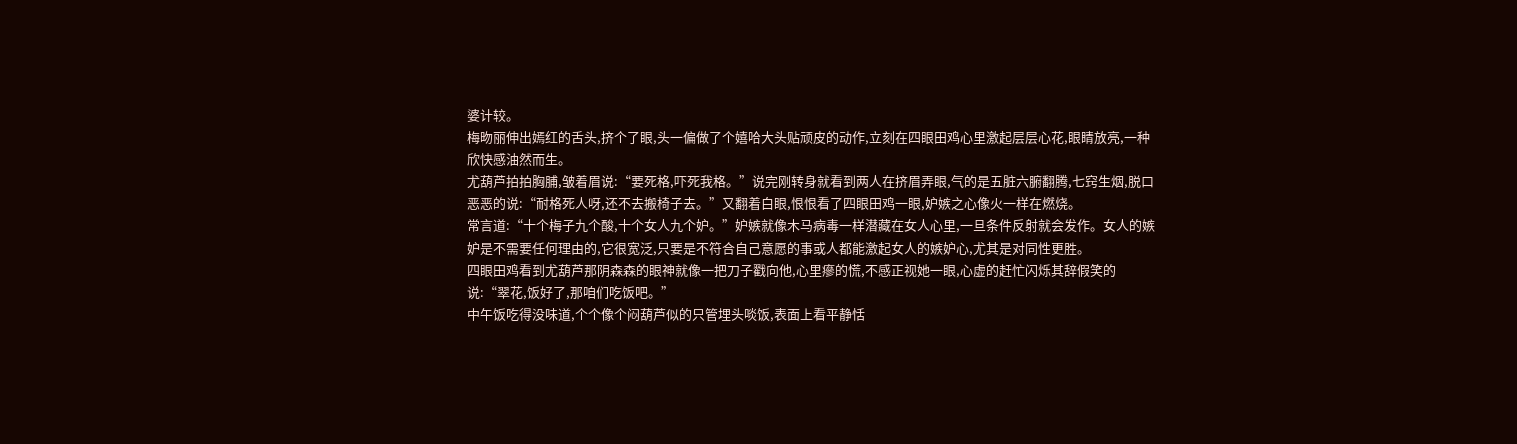婆计较。
梅昒丽伸出嫣红的舌头,挤个了眼,头一偏做了个嬉哈大头贴顽皮的动作,立刻在四眼田鸡心里激起层层心花,眼睛放亮,一种欣快感油然而生。
尤葫芦拍拍胸脯,皱着眉说:“要死格,吓死我格。”说完刚转身就看到两人在挤眉弄眼,气的是五脏六腑翻腾,七窍生烟,脱口恶恶的说:“耐格死人呀,还不去搬椅子去。”又翻着白眼,恨恨看了四眼田鸡一眼,妒嫉之心像火一样在燃烧。
常言道:“十个梅子九个酸,十个女人九个妒。”妒嫉就像木马病毒一样潜藏在女人心里,一旦条件反射就会发作。女人的嫉妒是不需要任何理由的,它很宽泛,只要是不符合自己意愿的事或人都能激起女人的嫉妒心,尤其是对同性更胜。
四眼田鸡看到尤葫芦那阴森森的眼神就像一把刀子戳向他,心里瘮的慌,不感正视她一眼,心虚的赶忙闪烁其辞假笑的说:“翠花,饭好了,那咱们吃饭吧。”
中午饭吃得没味道,个个像个闷葫芦似的只管埋头啖饭,表面上看平静恬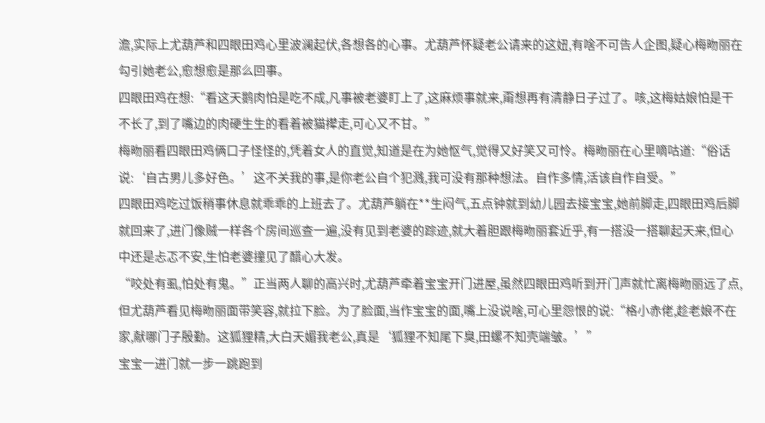澹,实际上尤葫芦和四眼田鸡心里波澜起伏,各想各的心事。尤葫芦怀疑老公请来的这妞,有啥不可告人企图,疑心梅昒丽在勾引她老公,愈想愈是那么回事。
四眼田鸡在想:“看这天鹅肉怕是吃不成,凡事被老婆盯上了,这麻烦事就来,甭想再有清静日子过了。咳,这梅姑娘怕是干不长了,到了嘴边的肉硬生生的看着被猫撵走,可心又不甘。”
梅昒丽看四眼田鸡俩口子怪怪的,凭着女人的直觉,知道是在为她怄气,觉得又好笑又可怜。梅昒丽在心里嘀咕道:“俗话说:‘自古男儿多好色。’这不关我的事,是你老公自个犯溅,我可没有那种想法。自作多情,活该自作自受。”
四眼田鸡吃过饭稍事休息就乖乖的上班去了。尤葫芦躺在**生闷气,五点钟就到幼儿园去接宝宝,她前脚走,四眼田鸡后脚就回来了,进门像贼一样各个房间巡查一遍,没有见到老婆的踪迹,就大着胆跟梅昒丽套近乎,有一搭没一搭聊起天来,但心中还是忐忑不安,生怕老婆撞见了醋心大发。
“咬处有虱,怕处有鬼。”正当两人聊的高兴时,尤葫芦牵着宝宝开门进屋,虽然四眼田鸡听到开门声就忙离梅昒丽远了点,但尤葫芦看见梅昒丽面带笑容,就拉下脸。为了脸面,当作宝宝的面,嘴上没说啥,可心里怨恨的说:“格小赤佬,趁老娘不在家,献哪门子殷勤。这狐狸精,大白天媚我老公,真是‘狐狸不知尾下臭,田螺不知壳端皱。’”
宝宝一进门就一步一跳跑到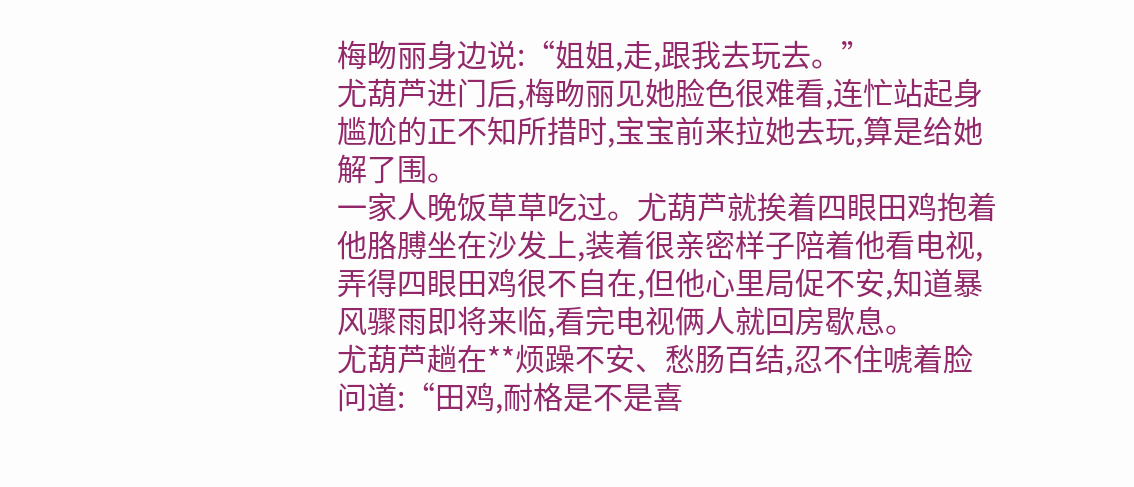梅昒丽身边说:“姐姐,走,跟我去玩去。”
尤葫芦进门后,梅昒丽见她脸色很难看,连忙站起身尴尬的正不知所措时,宝宝前来拉她去玩,算是给她解了围。
一家人晚饭草草吃过。尤葫芦就挨着四眼田鸡抱着他胳膊坐在沙发上,装着很亲密样子陪着他看电视,弄得四眼田鸡很不自在,但他心里局促不安,知道暴风骤雨即将来临,看完电视俩人就回房歇息。
尤葫芦趟在**烦躁不安、愁肠百结,忍不住唬着脸问道:“田鸡,耐格是不是喜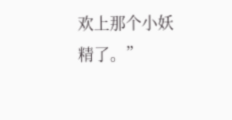欢上那个小妖精了。”